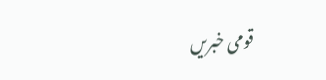قومی خبریں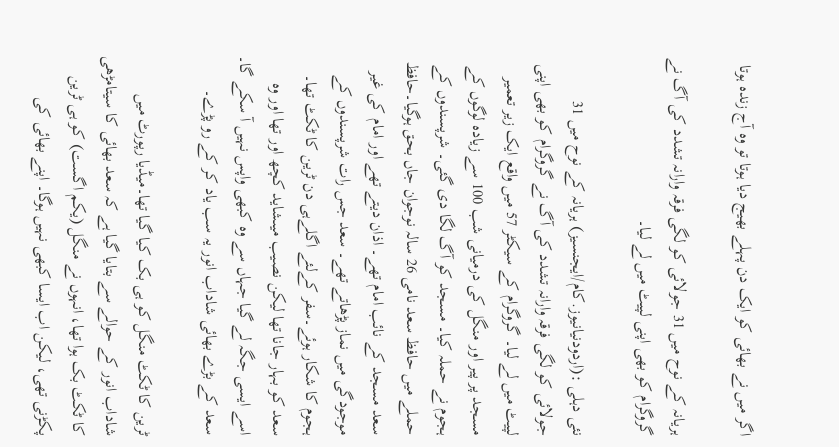اگر میں نے بھائی کو ایک دن پہلے بھیج دیا ہوتا تو وہ آج زندہ ہوتا

ہریانہ کے نوح میں 31 جولائی کو لگی فرقہ وارانہ تشدد کی آگ نے گروگرام کو بھی اپنی لپیٹ میں لے لیا۔

نئی دہلی :(اردودنیانیوز.کام/ایجنسیز) ہریانہ کے نوح میں 31 جولائی کو لگی فرقہ وارانہ تشدد کی آگ نے گروگرام کو بھی اپنی لپیٹ میں لے لیا۔ گروگرام کے سیکٹر 57 میں واقع ایک زیر تعمیر مسجد پر پیر اور منگل کی درمیانی شب 100 سے زیادہ لوگوں کے ہجوم نے حملہ کیا۔ مسجد کو آگ لگا دی گئی۔ شرپسندوں کے حملے میں حافظ سعد نامی 26 سالہ نوجوان جاں بحق ہوگیا۔حافظ سعد مسجد کے نائب امام تھے۔ اذان دیتے تھے اور امام کی غیر موجودگی میں نماز پڑھاتے تھے۔ سعد جس رات شرپسندوں کے ہجوم کا شکار ہوئے۔سفر کےلئے اگلےہی دن ٹرین کا ٹکٹ تھا۔ سعد کو بہار جانا تھا لیکن نصیب میںشاید کچھ اور تھا اور وہ اسے ایسی جگہ لے گیا جہاں سے وہ کبھی واپس نہیں آ سکے گا۔ سعد کے بڑے بھائی شاداب انور یہ سب یاد کر کے رو پڑے۔

ٹرین کا ٹکٹ منگل کو ہی بک کیا گیا تھا۔میڈیا رپورٹ میں شاداب انور کے حوالے سے بتایا گیا ہے کہ سعد بھائی کا سیتامڑھی کا ٹکٹ بک ہوا تھا، انہوں نے منگل (یکم اگست) کو ہی ٹرین پکڑنی تھی، لیکن اب ایسا کبھی نہیں ہوگا۔ اپنے بھائی کی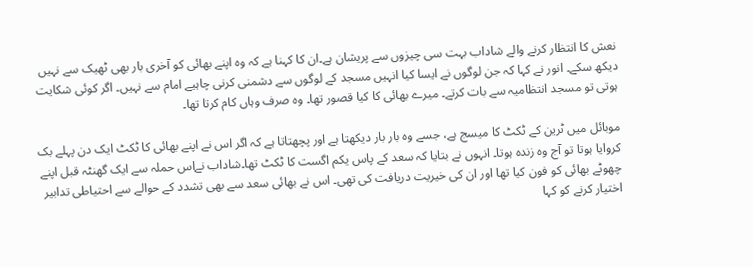نعش کا انتظار کرنے والے شاداب بہت سی چیزوں سے پریشان ہے۔ان کا کہنا ہے کہ وہ اپنے بھائی کو آخری بار بھی ٹھیک سے نہیں دیکھ سکے۔ انور نے کہا کہ جن لوگوں نے ایسا کیا انہیں مسجد کے لوگوں سے دشمنی کرنی چاہیے امام سے نہیں۔ اگر کوئی شکایت ہوتی تو مسجد انتظامیہ سے بات کرتے۔ میرے بھائی کا کیا قصور تھا۔ وہ صرف وہاں کام کرتا تھا۔

موبائل میں ٹرین کے ٹکٹ کا میسج ہے، جسے وہ بار بار دیکھتا ہے اور پچھتاتا ہے کہ اگر اس نے اپنے بھائی کا ٹکٹ ایک دن پہلے بک کروایا ہوتا تو آج وہ زندہ ہوتا۔ انہوں نے بتایا کہ سعد کے پاس یکم اگست کا ٹکٹ تھا۔شاداب نےاس حملہ سے ایک گھنٹہ قبل اپنے چھوٹے بھائی کو فون کیا تھا اور ان کی خیریت دریافت کی تھی۔ اس نے بھائی سعد سے بھی تشدد کے حوالے سے احتیاطی تدابیر اختیار کرنے کو کہا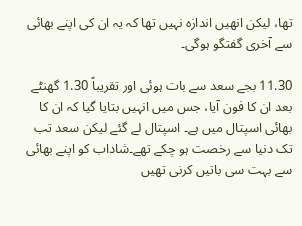تھا، لیکن انھیں اندازہ نہیں تھا کہ یہ ان کی اپنے بھائی سے آخری گفتگو ہوگی۔

11.30 بجے سعد سے بات ہوئی اور تقریباً 1.30 گھنٹے بعد ان کا فون آیا، جس میں انہیں بتایا گیا کہ ان کا بھائی اسپتال میں ہے۔ اسپتال لے گئے لیکن سعد تب تک دنیا سے رخصت ہو چکے تھے۔شاداب کو اپنے بھائی سے بہت سی باتیں کرنی تھیں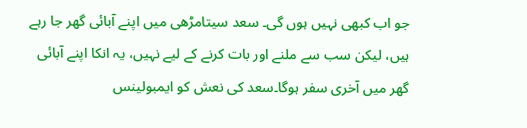جو اب کبھی نہیں ہوں گی۔ سعد سیتامڑھی میں اپنے آبائی گھر جا رہے ہیں، لیکن سب سے ملنے اور بات کرنے کے لیے نہیں، یہ انکا اپنے آبائی گھر میں آخری سفر ہوگا۔سعد کی نعش کو ایمبولینس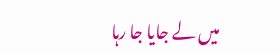میں لے جایا جا رہا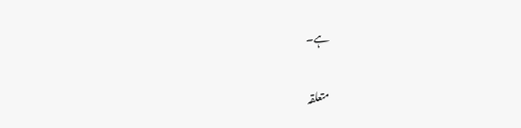ہے۔

متعلقہ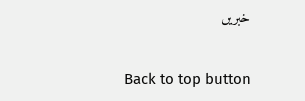خبریں

Back to top button